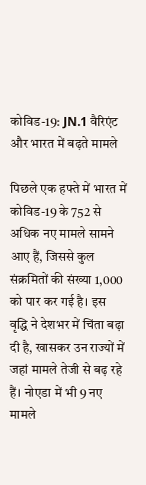कोविड-19: JN.1 वैरिएंट और भारत में बढ़ते मामले

पिछले एक हफ्ते में भारत में कोविड-19 के 752 से अधिक नए मामले सामने आए हैं, जिससे कुल संक्रमितों की संख्या 1,000 को पार कर गई है। इस वृद्धि ने देशभर में चिंता बढ़ा दी है, खासकर उन राज्यों में जहां मामले तेजी से बढ़ रहे हैं। नोएडा में भी 9 नए मामले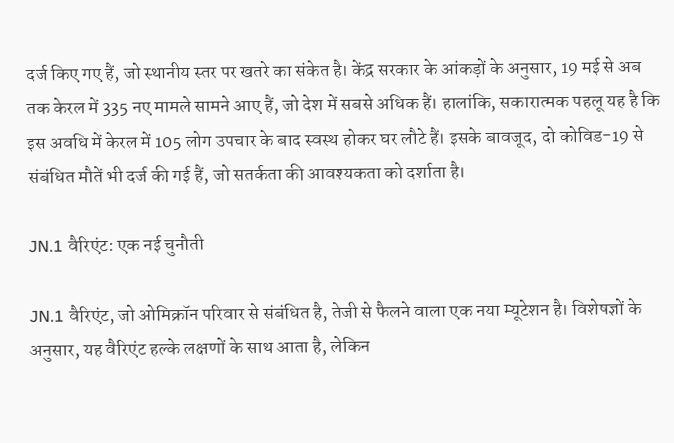दर्ज किए गए हैं, जो स्थानीय स्तर पर खतरे का संकेत है। केंद्र सरकार के आंकड़ों के अनुसार, 19 मई से अब तक केरल में 335 नए मामले सामने आए हैं, जो देश में सबसे अधिक हैं। हालांकि, सकारात्मक पहलू यह है कि इस अवधि में केरल में 105 लोग उपचार के बाद स्वस्थ होकर घर लौटे हैं। इसके बावजूद, दो कोविड-19 से संबंधित मौतें भी दर्ज की गई हैं, जो सतर्कता की आवश्यकता को दर्शाता है।

JN.1 वैरिएंट: एक नई चुनौती

JN.1 वैरिएंट, जो ओमिक्रॉन परिवार से संबंधित है, तेजी से फैलने वाला एक नया म्यूटेशन है। विशेषज्ञों के अनुसार, यह वैरिएंट हल्के लक्षणों के साथ आता है, लेकिन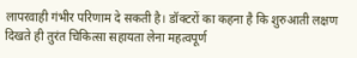लापरवाही गंभीर परिणाम दे सकती है। डॉक्टरों का कहना है कि शुरुआती लक्षण दिखते ही तुरंत चिकित्सा सहायता लेना महत्वपूर्ण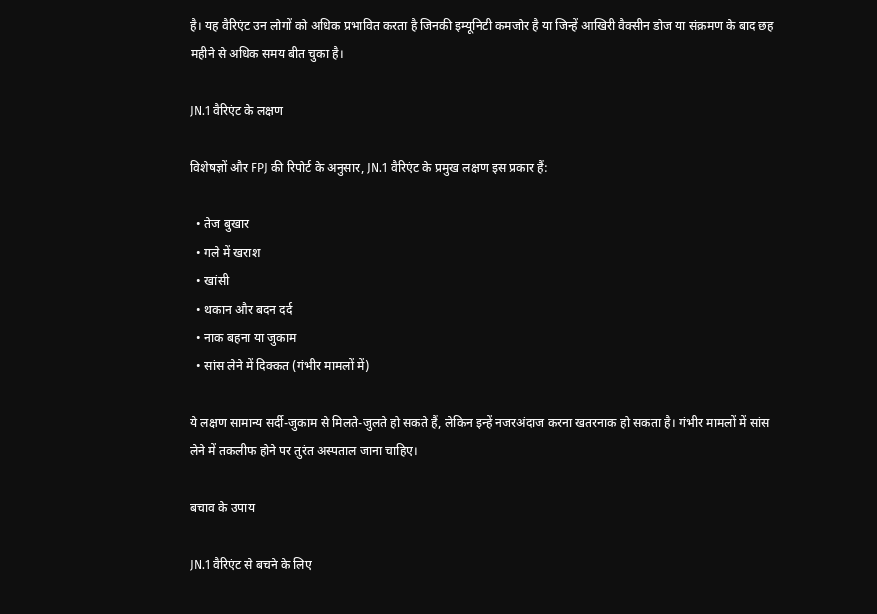है। यह वैरिएंट उन लोगों को अधिक प्रभावित करता है जिनकी इम्यूनिटी कमजोर है या जिन्हें आखिरी वैक्सीन डोज या संक्रमण के बाद छह महीने से अधिक समय बीत चुका है।

JN.1 वैरिएंट के लक्षण

विशेषज्ञों और FPJ की रिपोर्ट के अनुसार, JN.1 वैरिएंट के प्रमुख लक्षण इस प्रकार हैं:

  • तेज बुखार
  • गले में खराश
  • खांसी
  • थकान और बदन दर्द
  • नाक बहना या जुकाम
  • सांस लेने में दिक्कत (गंभीर मामलों में)

ये लक्षण सामान्य सर्दी-जुकाम से मिलते-जुलते हो सकते हैं, लेकिन इन्हें नजरअंदाज करना खतरनाक हो सकता है। गंभीर मामलों में सांस लेने में तकलीफ होने पर तुरंत अस्पताल जाना चाहिए।

बचाव के उपाय

JN.1 वैरिएंट से बचने के लिए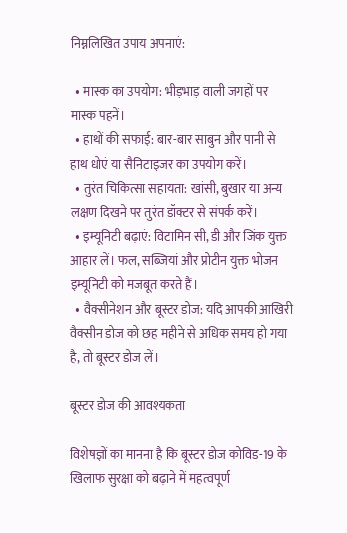निम्नलिखित उपाय अपनाएं:

  • मास्क का उपयोग: भीड़भाड़ वाली जगहों पर मास्क पहनें।
  • हाथों की सफाई: बार-बार साबुन और पानी से हाथ धोएं या सैनिटाइजर का उपयोग करें।
  • तुरंत चिकित्सा सहायता: खांसी, बुखार या अन्य लक्षण दिखने पर तुरंत डॉक्टर से संपर्क करें।
  • इम्यूनिटी बढ़ाएं: विटामिन सी, डी और जिंक युक्त आहार लें। फल, सब्जियां और प्रोटीन युक्त भोजन इम्यूनिटी को मजबूत करते हैं।
  • वैक्सीनेशन और बूस्टर डोज: यदि आपकी आखिरी वैक्सीन डोज को छह महीने से अधिक समय हो गया है, तो बूस्टर डोज लें।

बूस्टर डोज की आवश्यकता

विशेषज्ञों का मानना है कि बूस्टर डोज कोविड-19 के खिलाफ सुरक्षा को बढ़ाने में महत्वपूर्ण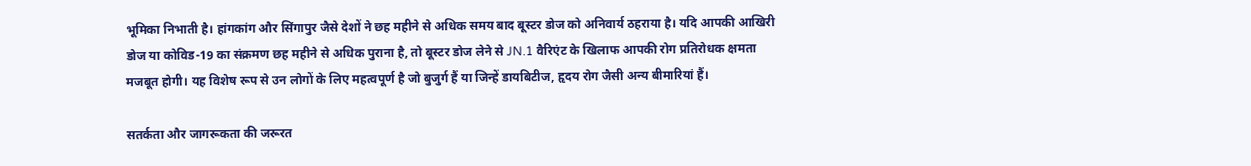भूमिका निभाती है। हांगकांग और सिंगापुर जैसे देशों ने छह महीने से अधिक समय बाद बूस्टर डोज को अनिवार्य ठहराया है। यदि आपकी आखिरी डोज या कोविड-19 का संक्रमण छह महीने से अधिक पुराना है, तो बूस्टर डोज लेने से JN.1 वैरिएंट के खिलाफ आपकी रोग प्रतिरोधक क्षमता मजबूत होगी। यह विशेष रूप से उन लोगों के लिए महत्वपूर्ण है जो बुजुर्ग हैं या जिन्हें डायबिटीज, हृदय रोग जैसी अन्य बीमारियां हैं।

सतर्कता और जागरूकता की जरूरत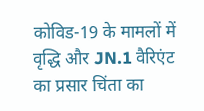कोविड-19 के मामलों में वृद्धि और JN.1 वैरिएंट का प्रसार चिंता का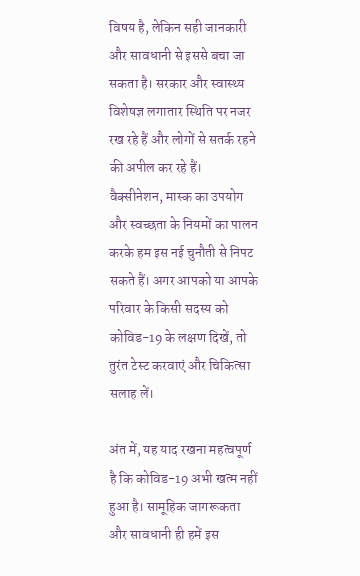विषय है, लेकिन सही जानकारी और सावधानी से इससे बचा जा सकता है। सरकार और स्वास्थ्य विशेषज्ञ लगातार स्थिति पर नजर रख रहे हैं और लोगों से सतर्क रहने की अपील कर रहे हैं। वैक्सीनेशन, मास्क का उपयोग और स्वच्छता के नियमों का पालन करके हम इस नई चुनौती से निपट सकते हैं। अगर आपको या आपके परिवार के किसी सदस्य को कोविड-19 के लक्षण दिखें, तो तुरंत टेस्ट करवाएं और चिकित्सा सलाह लें।

अंत में, यह याद रखना महत्वपूर्ण है कि कोविड-19 अभी खत्म नहीं हुआ है। सामूहिक जागरूकता और सावधानी ही हमें इस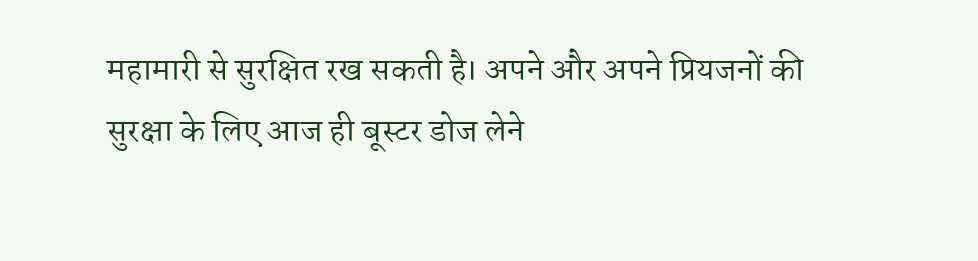महामारी से सुरक्षित रख सकती है। अपने और अपने प्रियजनों की सुरक्षा के लिए आज ही बूस्टर डोज लेने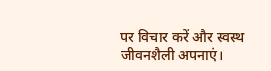पर विचार करें और स्वस्थ जीवनशैली अपनाएं।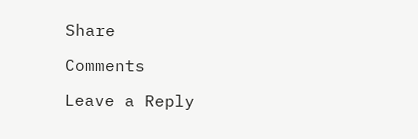Share

Comments

Leave a Reply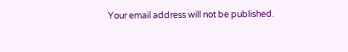Your email address will not be published.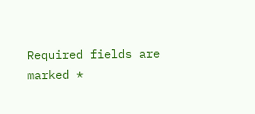Required fields are marked *